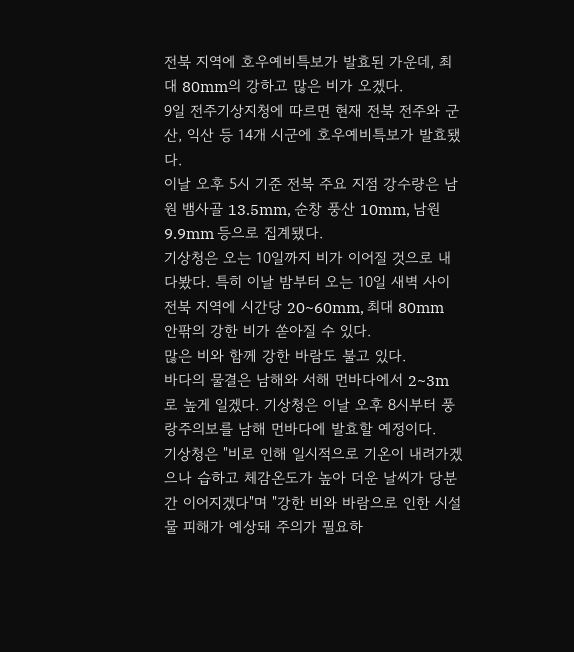전북 지역에 호우예비특보가 발효된 가운데, 최대 80mm의 강하고 많은 비가 오겠다.
9일 전주기상지청에 따르면 현재 전북 전주와 군산, 익산 등 14개 시군에 호우예비특보가 발효됐다.
이날 오후 5시 기준 전북 주요 지점 강수량은 남원 뱀사골 13.5mm, 순창 풍산 10mm, 남원 9.9mm 등으로 집계됐다.
기상청은 오는 10일까지 비가 이어질 것으로 내다봤다. 특히 이날 밤부터 오는 10일 새벽 사이 전북 지역에 시간당 20~60mm, 최대 80mm 안팎의 강한 비가 쏟아질 수 있다.
많은 비와 함께 강한 바람도 불고 있다.
바다의 물결은 남해와 서해 먼바다에서 2~3m로 높게 일겠다. 기상청은 이날 오후 8시부터 풍랑주의보를 남해 먼바다에 발효할 예정이다.
기상청은 "비로 인해 일시적으로 기온이 내려가겠으나 습하고 체감온도가 높아 더운 날씨가 당분간 이어지겠다"며 "강한 비와 바람으로 인한 시설물 피해가 예상돼 주의가 필요하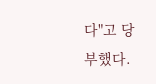다"고 당부했다.